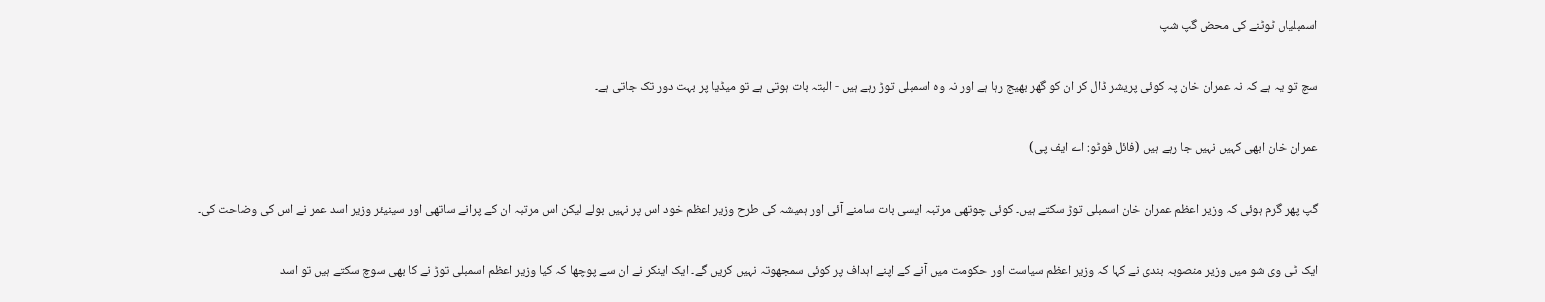اسمبلیاں ٹوٹنے کی محض گپ شپ

سچ تو یہ ہے کہ نہ عمران خان پہ کوئی پریشر ڈال کر ان کو گھر بھیج رہا ہے اور نہ وہ اسمبلی توڑ رہے ہیں - البتہ بات ہوتی ہے تو میڈیا پر بہت دور تک جاتی ہے۔

عمران خان ابھی کہیں نہیں جا رہے ہیں (فائل فوٹو: اے ایف پی)

گپ پھر گرم ہوئی کہ وزیر اعظم عمران خان اسمبلی توڑ سکتے ہیں۔ کوئی چوتھی مرتبہ ایسی بات سامنے آئی اور ہمیشہ کی طرح وزیر اعظم خود اس پر نہیں بولے لیکن اس مرتبہ ان کے پرانے ساتھی اور سینیئر وزیر اسد عمر نے اس کی وضاحت کی۔

ایک ٹی وی شو میں وزیر منصوبہ بندی نے کہا کہ وزیر اعظم سیاست اور حکومت میں آنے کے اپنے اہداف پر کوئی سمجھوتہ نہیں کریں گے۔ ایک اینکر نے ان سے پوچھا کہ کیا وزیر اعظم اسمبلی توڑ نے کا بھی سوچ سکتے ہیں تو اسد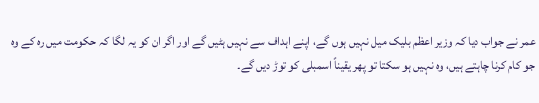عمر نے جواب دیا کہ وزیر اعظم بلیک میل نہیں ہوں گے، اپنے اہداف سے نہیں ہٹیں گے اور اگر ان کو یہ لگا کہ حکومت میں رہ کے وہ جو کام کرنا چاہتے ہیں، وہ نہیں ہو سکتا تو پھر یقیناً اسمبلی کو توڑ دیں گے۔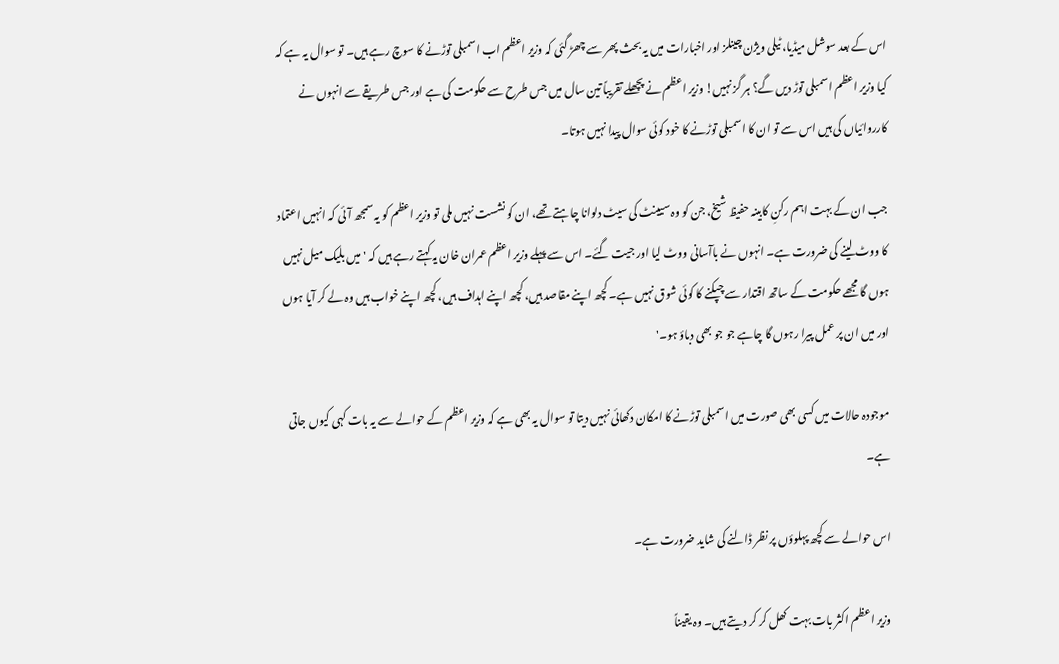اس کے بعد سوشل میڈیا، ٹیلی ویژن چینلز اور اخبارات میں یہ بحث پھر سے چھڑ گئی کہ وزیر اعظم اب اسمبلی توڑنے کا سوچ رہے ہیں۔ تو سوال یہ ہے کہ کیا وزیر اعظم اسمبلی توڑ دیں گے؟ ہر گز نہیں! وزیر اعظم نے پچھلے تقریباً تین سال میں جس طرح سے حکومت کی ہے اور جس طریقے سے انہوں نے کارروائیاں کی ہیں اس سے تو ان کا اسمبلی توڑنے کا خود کوئی سوال پیدا نہیں ہوتا۔

جب ان کے بہت اہم رکنِ کابینہ حفیظ شیخ، جن کو وہ سیینٹ کی سیٹ دلوانا چاہتے تھے، ان کو نشست نہیں ملی تو وزیر اعظم کو یہ سمجھ آئی کہ انہیں اعتماد کا ووٹ لینے کی ضرورت ہے۔ انہوں نے باآسانی ووٹ لیا اور جیت گئے۔ اس سے پہلے وزیر اعظم عمران خان یہ کہتے رہے ہیں کہ 'میں بلیک میل نہیں ہوں گا مجھے حکومت کے ساتھ اقتدار سے چپکنے کا کوئی شوق نہیں ہے۔ کچھ اپنے مقاصد ہیں، کچھ اپنے اہداف ہیں، کچھ اپنے خواب ہیں وہ لے کر آیا ہوں اور میں ان پر عمل پیرا رہوں گا چاہے جو جو بھی دباؤ ہو۔'

موجودہ حالات میں کسی بھی صورت میں اسمبلی توڑنے کا امکان دکھائی نہیں دیتا تو سوال یہ بھی ہے کہ وزیر اعظم کے حوالے سے یہ بات کہی کیوں جاتی ہے۔

اس حوالے سے کچھ پہلوؤں پر نظر ڈالنے کی شاید ضرورت ہے۔

وزیر اعظم اکثر بات بہت کھل کر کر دیتے ہیں۔ وہ یقیناً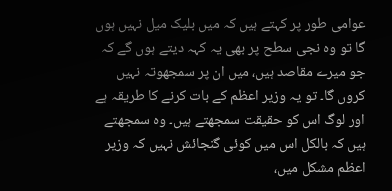عوامی طور پر کہتے ہیں کہ میں بلیک میل نہیں ہوں گا تو وہ نجی سطح پر بھی یہ کہہ دیتے ہوں گے کہ جو میرے مقاصد ہیں، میں ان پر سمجھوتہ نہیں کروں گا۔ تو یہ وزیر اعظم کے بات کرنے کا طریقہ ہے اور لوگ اس کو حقیقت سمجھتے ہیں۔ وہ سمجھتے ہیں کہ بالکل اس میں کوئی گنجائش نہیں کہ وزیر اعظم مشکل میں،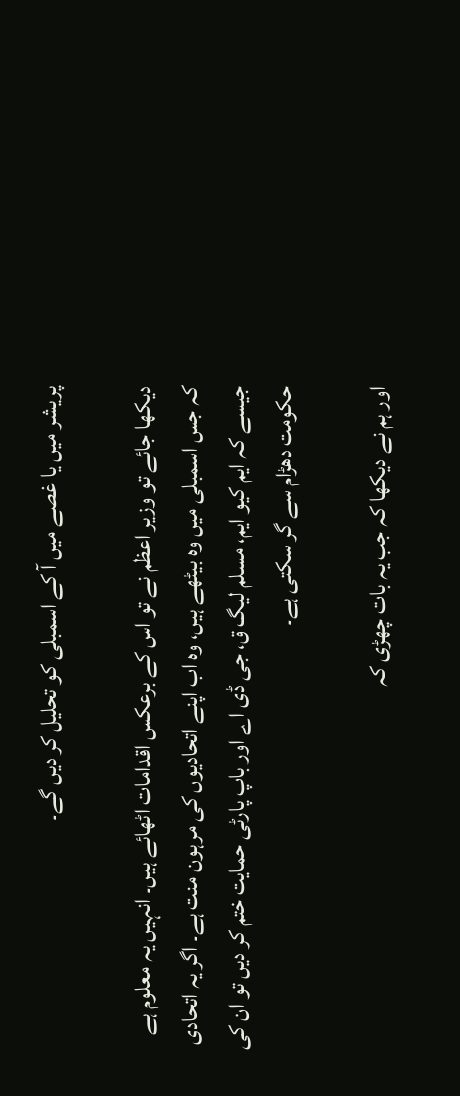پریشر میں یا غصے میں آ کے اسمبلی کو تحلیل کر دیں گے۔

دیکھا جائے تو وزیر اعظم نے تو اس کے برعکس اقدامات اٹھائے ہیں۔ انہیں یہ معلوم ہے کہ جس اسمبلی میں وہ بیٹھے ہیں، وہ اب اپنے اتحادیوں کی مرہون منت ہے۔ اگر یہ اتحادی جیسے کہ ایم کیو ایم، مسلم لیگ ق، جی ڈی اے اور باپ پارٹی حمایت ختم کر دیں تو ان کی حکومت دھڑام سے گر سکتی ہے۔

اور ہم نے دیکھا کہ جب یہ بات چھڑی کہ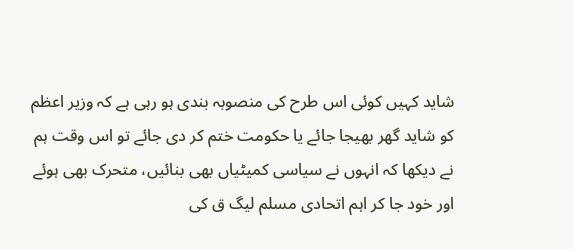شاید کہیں کوئی اس طرح کی منصوبہ بندی ہو رہی ہے کہ وزیر اعظم کو شاید گھر بھیجا جائے یا حکومت ختم کر دی جائے تو اس وقت ہم نے دیکھا کہ انہوں نے سیاسی کمیٹیاں بھی بنائیں، متحرک بھی ہوئے اور خود جا کر اہم اتحادی مسلم لیگ ق کی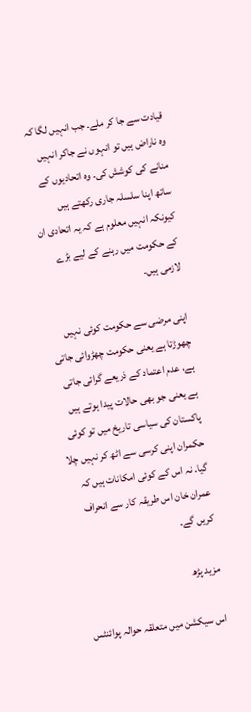قیادت سے جا کر ملے۔ جب انہیں لگا کہ وہ ناراض ہیں تو انہوں نے جاکر انہیں منانے کی کوشش کی۔ وہ اتحادیوں کے ساتھ اپنا سلسلہ جاری رکھتے ہیں کیونکہ انہیں معلوم ہے کہ یہ اتحادی ان کے حکومت میں رہنے کے لیے بڑے لازمی ہیں۔

اپنی مرضی سے حکومت کوئی نہیں چھوڑتا ہے یعنی حکومت چھڑوائی جاتی ہے، عدم اعتماد کے ذریعے گرائی جاتی ہے یعنی جو بھی حالات پیدا ہوتے ہیں پاکستان کی سیاسی تاریخ میں تو کوئی حکمران اپنی کرسی سے اٹھ کر نہیں چلا گیا۔ نہ اس کے کوئی امکانات ہیں کہ عمران خان اس طریقہ کار سے انحراف کریں گے۔

مزید پڑھ

اس سیکشن میں متعلقہ حوالہ پوائنٹس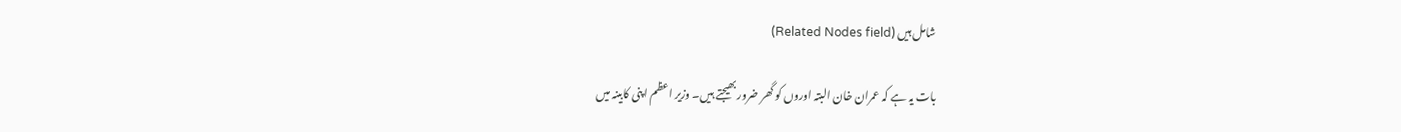شامل ہیں (Related Nodes field)

بات یہ ہے کہ عمران خان البتہ اوروں کو گھر ضرور بھیجتے ہیں۔ وزیر اعظم اپنی کابینہ میں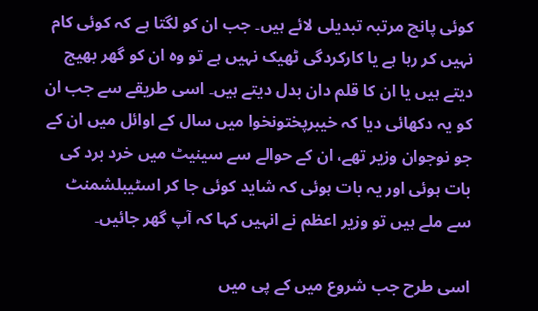کوئی پانچ مرتبہ تبدیلی لائے ہیں۔ جب ان کو لگتا ہے کہ کوئی کام نہیں کر رہا ہے یا کارکردگی ٹھیک نہیں ہے تو وہ ان کو گھر بھیج دیتے ہیں یا ان کا قلم دان بدل دیتے ہیں۔ اسی طریقے سے جب ان کو یہ دکھائی دیا کہ خیبرپختونخوا میں سال کے اوائل میں ان کے جو نوجوان وزیر تھے، ان کے حوالے سے سینیٹ میں خرد برد کی بات ہوئی اور یہ بات ہوئی کہ شاید کوئی جا کر اسٹیبلشمنٹ سے ملے ہیں تو وزیر اعظم نے انہیں کہا کہ آپ گھر جائیں۔

اسی طرح جب شروع میں کے پی میں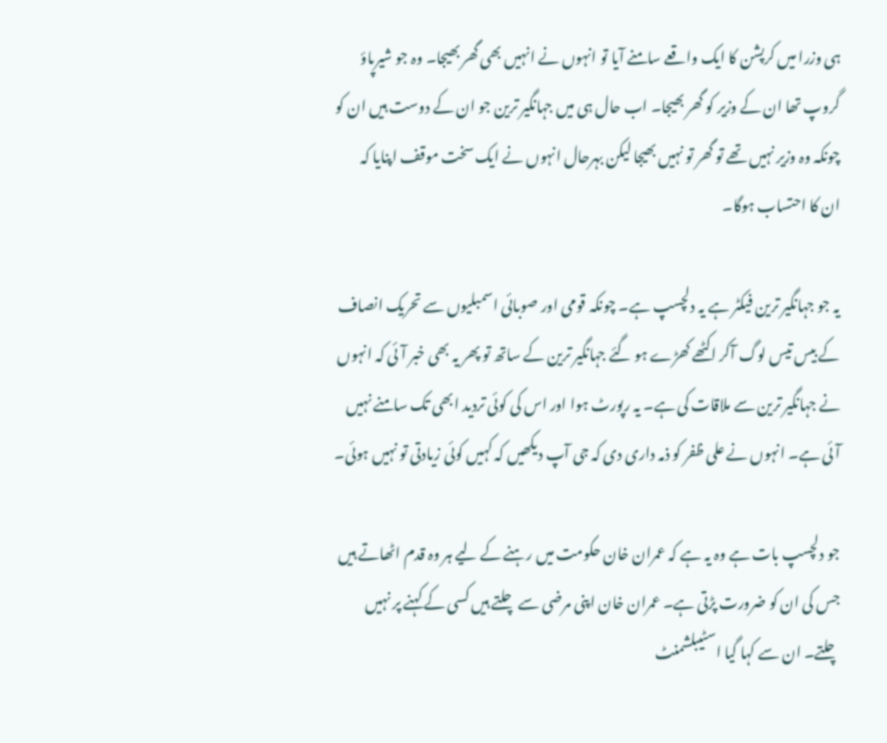ہی وزرا میں کرپشن کا ایک واقعے سامنے آیا تو انہوں نے انہیں بھی گھر بھیجا۔ وہ جو شیرپاؤ گروپ تھا ان کے وزیر کو گھر بھیجا۔ اب حال ہی میں جہانگیر ترین جو ان کے دوست ہیں ان کو چونکہ وہ وزیر نہیں تھے تو گھر تو نہیں بھیجا لیکن بہرحال انہوں نے ایک سخت موقف اپنایا کہ ان کا احتساب ہوگا۔

یہ جو جہانگیر ترین فیکٹر ہے یہ دلچسپ ہے۔ چونکہ قومی اور صوبائی اسمبلیوں سے تحریک انصاف کے بیس تیس لوگ آکر اکٹھے کھڑے ہو گئے جہانگیر ترین کے ساتھ تو پھر یہ بھی خبر آئی کہ انہوں نے جہانگیر ترین سے ملاقات کی ہے۔ یہ رپورٹ ہوا اور اس کی کوئی تردید ابھی تک سامنے نہیں آئی ہے۔ انہوں نے علی ظفر کو ذمہ داری دی کہ جی آپ دیکھیں کہ کہیں کوئی زیادتی تو نہیں ہوئی۔

جو دلچسپ بات ہے وہ یہ ہے کہ عمران خان حکومت میں رہنے کے لیے ہر وہ قدم اٹھاتے ہیں جس کی ان کو ضرورت پڑتی ہے۔ عمران خان اپنی مرضی سے چلتے ہیں کسی کے کہنے پر نہیں چلتے۔ ان سے کہا گیا اسٹیبلشمنٹ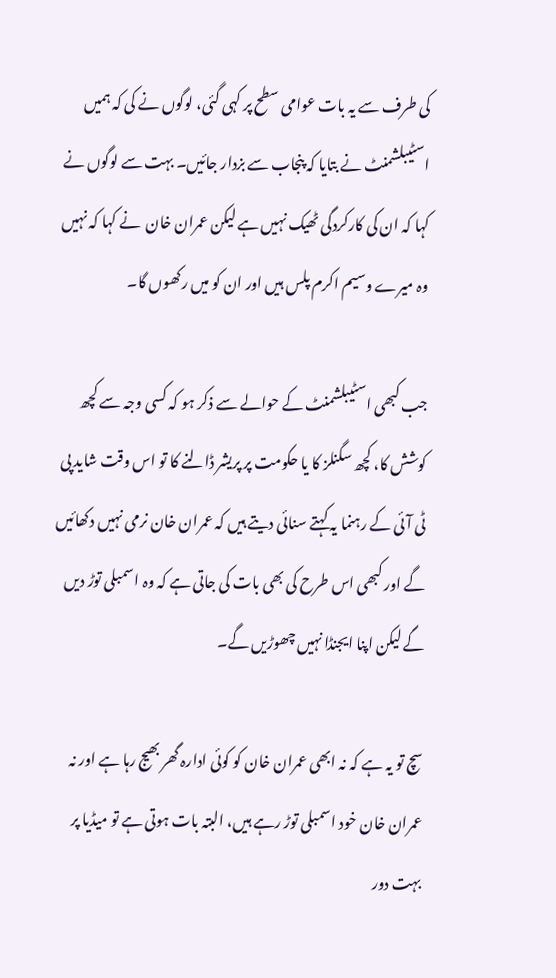کی طرف سے یہ بات عوامی سطح پر کہی گئی، لوگوں نے کی کہ ہمیں اسٹیبلشمنٹ نے بتایا کہ پنجاب سے بزدار جائیں۔ بہت سے لوگوں نے کہا کہ ان کی کارکردگی ٹھیک نہیں ہے لیکن عمران خان  نے کہا کہ نہیں وہ میرے وسیم اکرم پلس ہیں اور ان کو میں رکھوں گا۔

جب کبھی اسٹیبلشمنٹ کے حوالے سے ذکر ہو کہ کسی وجہ سے کچھ کوشش کا، کچھ سگنلز کا یا حکومت پر پریشر ڈالنے کا تو اس وقت شاید پی ٹی آئی کے رہنما یہ کہتے سنائی دیتے ہیں کہ عمران خان نرمی نہیں دکھائیں گے اور کبھی اس طرح کی بھی بات کی جاتی ہے کہ وہ اسمبلی توڑ دیں گے لیکن اپنا ایجنڈا نہیں چھوڑیں گے۔

سچ تو یہ ہے کہ نہ ابھی عمران خان کو کوئی ادارہ گھر بھیج رہا ہے اور نہ عمران خان خود اسمبلی توڑ رہے ہیں، البتہ بات ہوتی ہے تو میڈیا پر بہت دور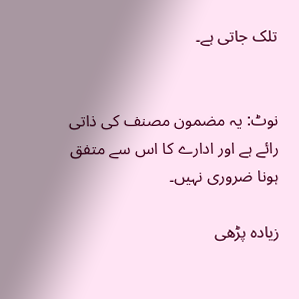تلک جاتی ہے۔


نوٹ: یہ مضمون مصنف کی ذاتی رائے ہے اور ادارے کا اس سے متفق ہونا ضروری نہیں۔

زیادہ پڑھی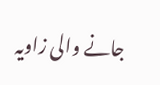جانے والی زاویہ